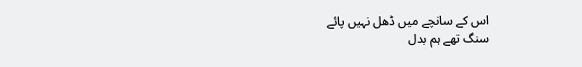اس کے سانچے میں ڈھل نہیں پائے
سنگ تھے ہم بدل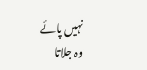نہیں پائے
وہ جلاتا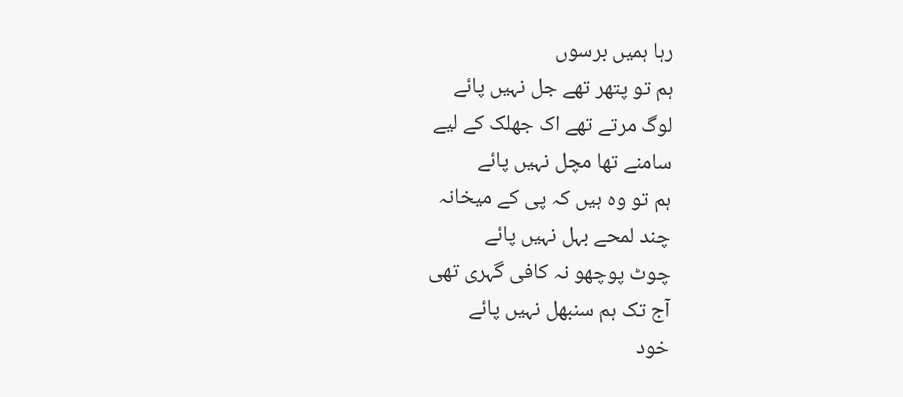رہا ہمیں برسوں
ہم تو پتھر تھے جل نہیں پائے
لوگ مرتے تھے اک جھلک کے لیے
سامنے تھا مچل نہیں پائے
ہم تو وہ ہیں کہ پی کے میخانہ
چند لمحے بہل نہیں پائے
چوٹ پوچھو نہ کافی گہری تھی
آج تک ہم سنبھل نہیں پائے
خود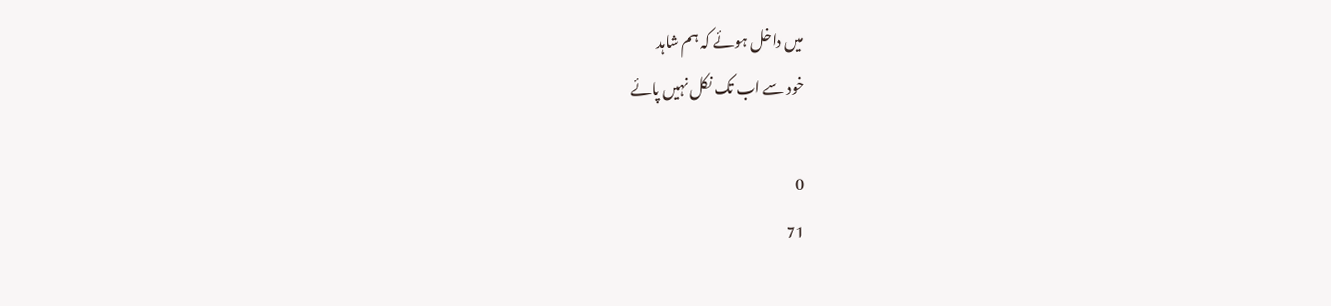میں داخل ہوئے کہ ہم شاہد
خود سے اب تک نکل نہیں پائے

0
71